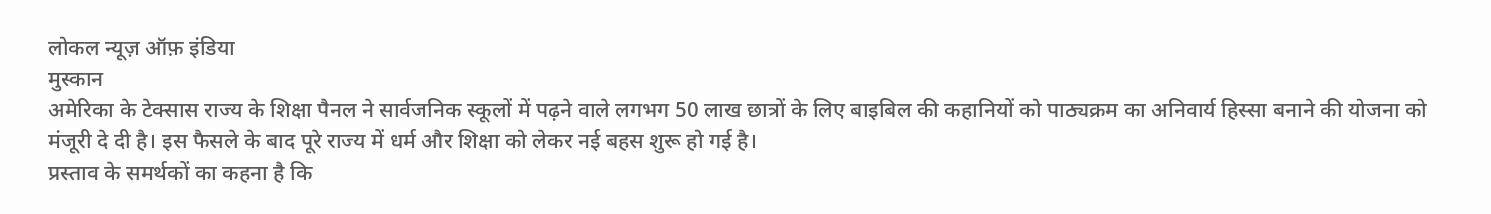लोकल न्यूज़ ऑफ़ इंडिया
मुस्कान
अमेरिका के टेक्सास राज्य के शिक्षा पैनल ने सार्वजनिक स्कूलों में पढ़ने वाले लगभग 50 लाख छात्रों के लिए बाइबिल की कहानियों को पाठ्यक्रम का अनिवार्य हिस्सा बनाने की योजना को मंजूरी दे दी है। इस फैसले के बाद पूरे राज्य में धर्म और शिक्षा को लेकर नई बहस शुरू हो गई है।
प्रस्ताव के समर्थकों का कहना है कि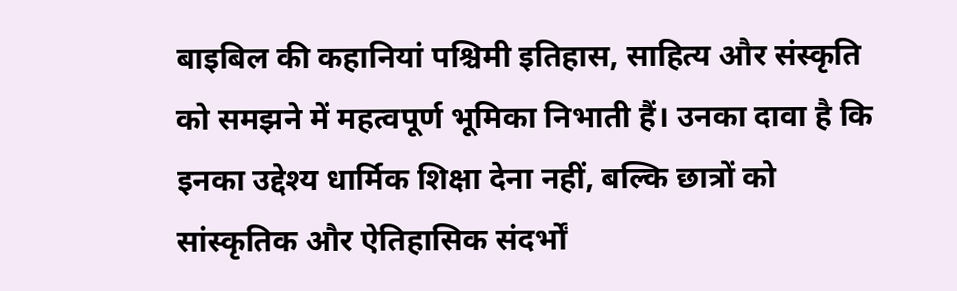बाइबिल की कहानियां पश्चिमी इतिहास, साहित्य और संस्कृति को समझने में महत्वपूर्ण भूमिका निभाती हैं। उनका दावा है कि इनका उद्देश्य धार्मिक शिक्षा देना नहीं, बल्कि छात्रों को सांस्कृतिक और ऐतिहासिक संदर्भों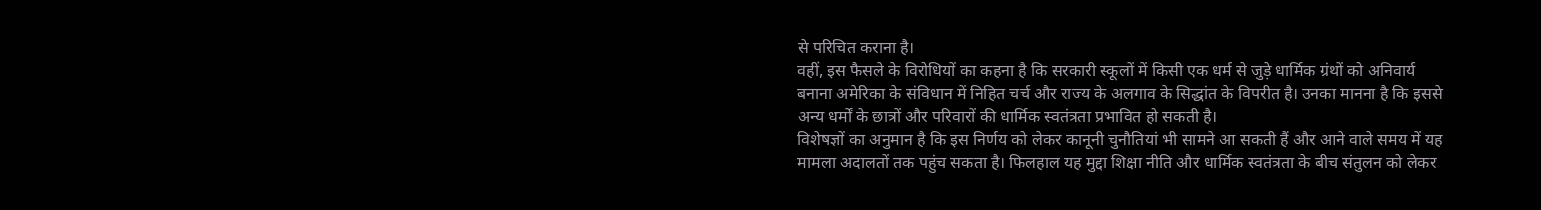से परिचित कराना है।
वहीं, इस फैसले के विरोधियों का कहना है कि सरकारी स्कूलों में किसी एक धर्म से जुड़े धार्मिक ग्रंथों को अनिवार्य बनाना अमेरिका के संविधान में निहित चर्च और राज्य के अलगाव के सिद्धांत के विपरीत है। उनका मानना है कि इससे अन्य धर्मों के छात्रों और परिवारों की धार्मिक स्वतंत्रता प्रभावित हो सकती है।
विशेषज्ञों का अनुमान है कि इस निर्णय को लेकर कानूनी चुनौतियां भी सामने आ सकती हैं और आने वाले समय में यह मामला अदालतों तक पहुंच सकता है। फिलहाल यह मुद्दा शिक्षा नीति और धार्मिक स्वतंत्रता के बीच संतुलन को लेकर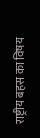राष्ट्रीय बहस का विषय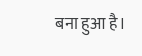बना हुआ है।